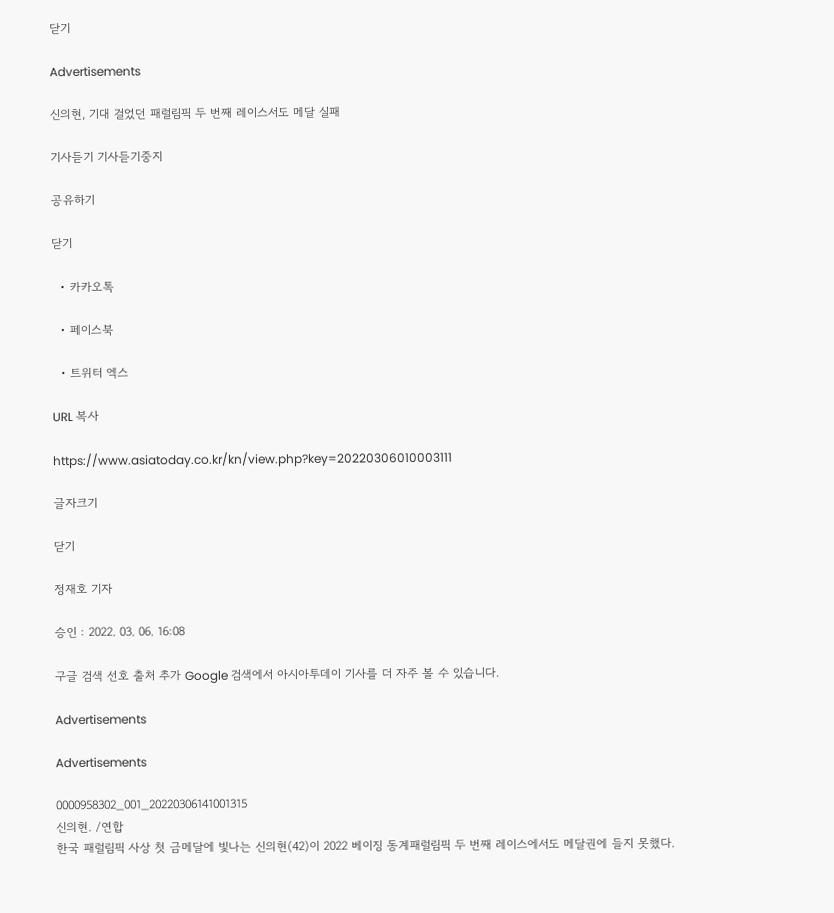닫기

Advertisements

신의현, 기대 걸었던 패럴림픽 두 번째 레이스서도 메달 실패

기사듣기 기사듣기중지

공유하기

닫기

  • 카카오톡

  • 페이스북

  • 트위터 엑스

URL 복사

https://www.asiatoday.co.kr/kn/view.php?key=20220306010003111

글자크기

닫기

정재호 기자

승인 : 2022. 03. 06. 16:08

구글 검색 선호 출처 추가 Google 검색에서 아시아투데이 기사를 더 자주 볼 수 있습니다.

Advertisements

Advertisements

0000958302_001_20220306141001315
신의현. /연합
한국 패럴림픽 사상 첫 금메달에 빛나는 신의현(42)이 2022 베이징 동계패럴림픽 두 번째 레이스에서도 메달권에 들지 못했다.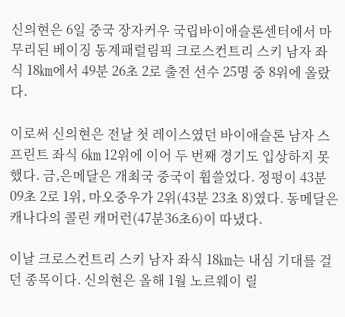신의현은 6일 중국 장자커우 국립바이애슬론센터에서 마무리된 베이징 동계패럴림픽 크로스컨트리 스키 남자 좌식 18㎞에서 49분 26초 2로 출전 선수 25명 중 8위에 올랐다.

이로써 신의현은 전날 첫 레이스였던 바이애슬론 남자 스프린트 좌식 6㎞ 12위에 이어 두 번째 경기도 입상하지 못했다. 금,은메달은 개최국 중국이 휩쓸었다. 정펑이 43분 09초 2로 1위, 마오중우가 2위(43분 23초 8)였다. 동메달은 캐나다의 콜린 캐머런(47분36초6)이 따냈다.

이날 크로스컨트리 스키 남자 좌식 18㎞는 내심 기대를 걸던 종목이다. 신의현은 올해 1월 노르웨이 릴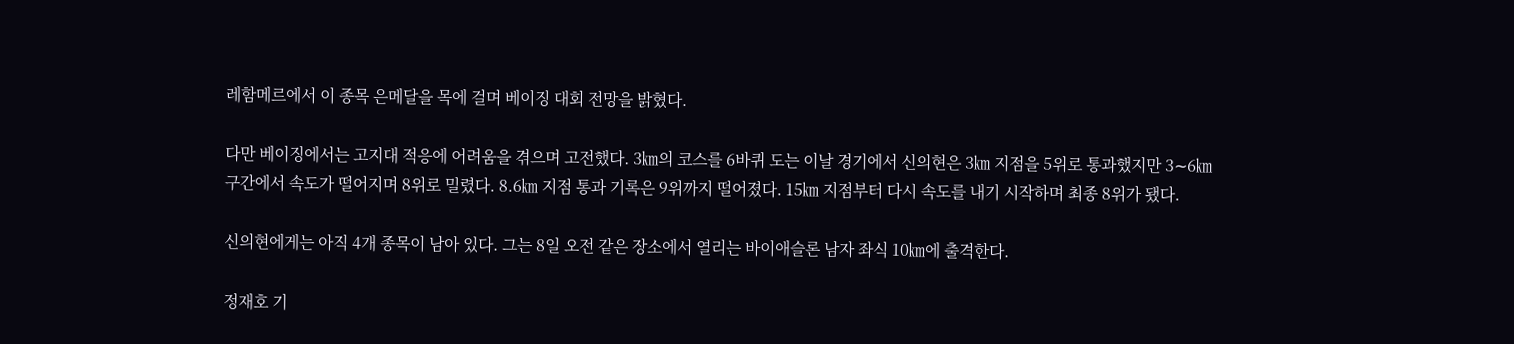레함메르에서 이 종목 은메달을 목에 걸며 베이징 대회 전망을 밝혔다.

다만 베이징에서는 고지대 적응에 어려움을 겪으며 고전했다. 3㎞의 코스를 6바퀴 도는 이날 경기에서 신의현은 3㎞ 지점을 5위로 통과했지만 3∼6㎞ 구간에서 속도가 떨어지며 8위로 밀렸다. 8.6㎞ 지점 통과 기록은 9위까지 떨어졌다. 15㎞ 지점부터 다시 속도를 내기 시작하며 최종 8위가 됐다.

신의현에게는 아직 4개 종목이 남아 있다. 그는 8일 오전 같은 장소에서 열리는 바이애슬론 남자 좌식 10㎞에 출격한다.

정재호 기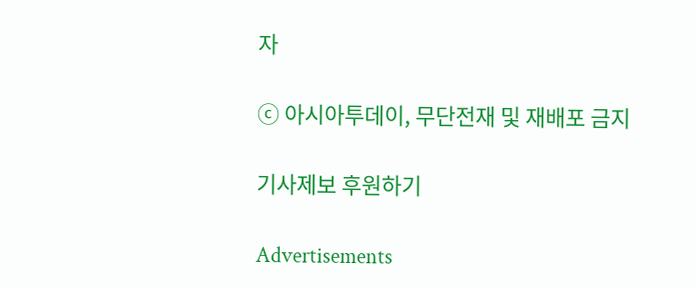자

ⓒ 아시아투데이, 무단전재 및 재배포 금지

기사제보 후원하기

Advertisements